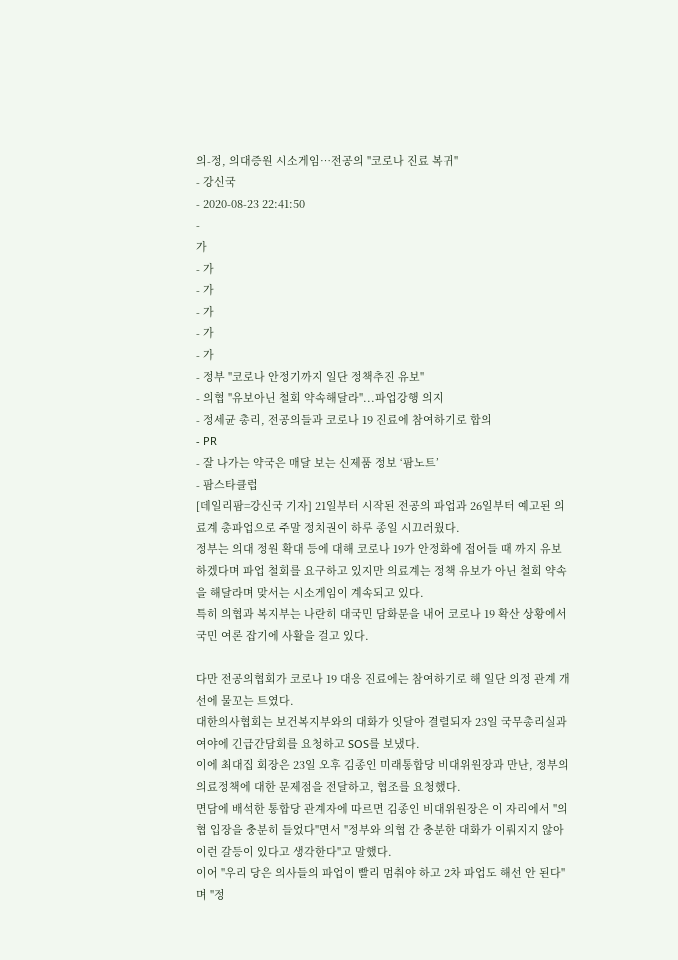의-정, 의대증원 시소게임…전공의 "코로나 진료 복귀"
- 강신국
- 2020-08-23 22:41:50
-
가
- 가
- 가
- 가
- 가
- 가
- 정부 "코로나 안정기까지 일단 정책추진 유보"
- 의협 "유보아닌 철회 약속해달라"...파업강행 의지
- 정세균 총리, 전공의들과 코로나 19 진료에 참여하기로 합의
- PR
- 잘 나가는 약국은 매달 보는 신제품 정보 ‘팜노트’
- 팜스타클럽
[데일리팜=강신국 기자] 21일부터 시작된 전공의 파업과 26일부터 예고된 의료계 총파업으로 주말 정치권이 하루 종일 시끄러웠다.
정부는 의대 정원 확대 등에 대해 코로나 19가 안정화에 접어들 때 까지 유보하겠다며 파업 철회를 요구하고 있지만 의료계는 정책 유보가 아닌 철회 약속을 해달라며 맞서는 시소게임이 계속되고 있다.
특히 의협과 복지부는 나란히 대국민 담화문을 내어 코로나 19 확산 상황에서 국민 여론 잡기에 사활을 걸고 있다.

다만 전공의협회가 코로나 19 대응 진료에는 참여하기로 해 일단 의정 관계 개선에 물꼬는 트였다.
대한의사협회는 보건복지부와의 대화가 잇달아 결렬되자 23일 국무총리실과 여야에 긴급간담회를 요청하고 SOS를 보냈다.
이에 최대집 회장은 23일 오후 김종인 미래통합당 비대위원장과 만난, 정부의 의료정책에 대한 문제점을 전달하고, 협조를 요청했다.
면담에 배석한 통합당 관계자에 따르면 김종인 비대위원장은 이 자리에서 "의협 입장을 충분히 들었다"면서 "정부와 의협 간 충분한 대화가 이뤄지지 않아 이런 갈등이 있다고 생각한다"고 말했다.
이어 "우리 당은 의사들의 파업이 빨리 멈춰야 하고 2차 파업도 해선 안 된다"며 "정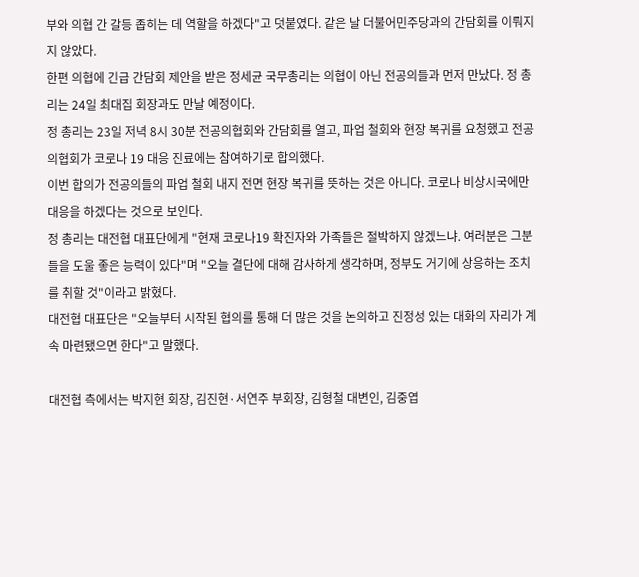부와 의협 간 갈등 좁히는 데 역할을 하겠다"고 덧붙였다. 같은 날 더불어민주당과의 간담회를 이뤄지지 않았다.
한편 의협에 긴급 간담회 제안을 받은 정세균 국무총리는 의협이 아닌 전공의들과 먼저 만났다. 정 총리는 24일 최대집 회장과도 만날 예정이다.
정 총리는 23일 저녁 8시 30분 전공의협회와 간담회를 열고, 파업 철회와 현장 복귀를 요청했고 전공의협회가 코로나 19 대응 진료에는 참여하기로 합의했다.
이번 합의가 전공의들의 파업 철회 내지 전면 현장 복귀를 뜻하는 것은 아니다. 코로나 비상시국에만 대응을 하겠다는 것으로 보인다.
정 총리는 대전협 대표단에게 "현재 코로나19 확진자와 가족들은 절박하지 않겠느냐. 여러분은 그분들을 도울 좋은 능력이 있다"며 "오늘 결단에 대해 감사하게 생각하며, 정부도 거기에 상응하는 조치를 취할 것"이라고 밝혔다.
대전협 대표단은 "오늘부터 시작된 협의를 통해 더 많은 것을 논의하고 진정성 있는 대화의 자리가 계속 마련됐으면 한다"고 말했다.

대전협 측에서는 박지현 회장, 김진현·서연주 부회장, 김형철 대변인, 김중엽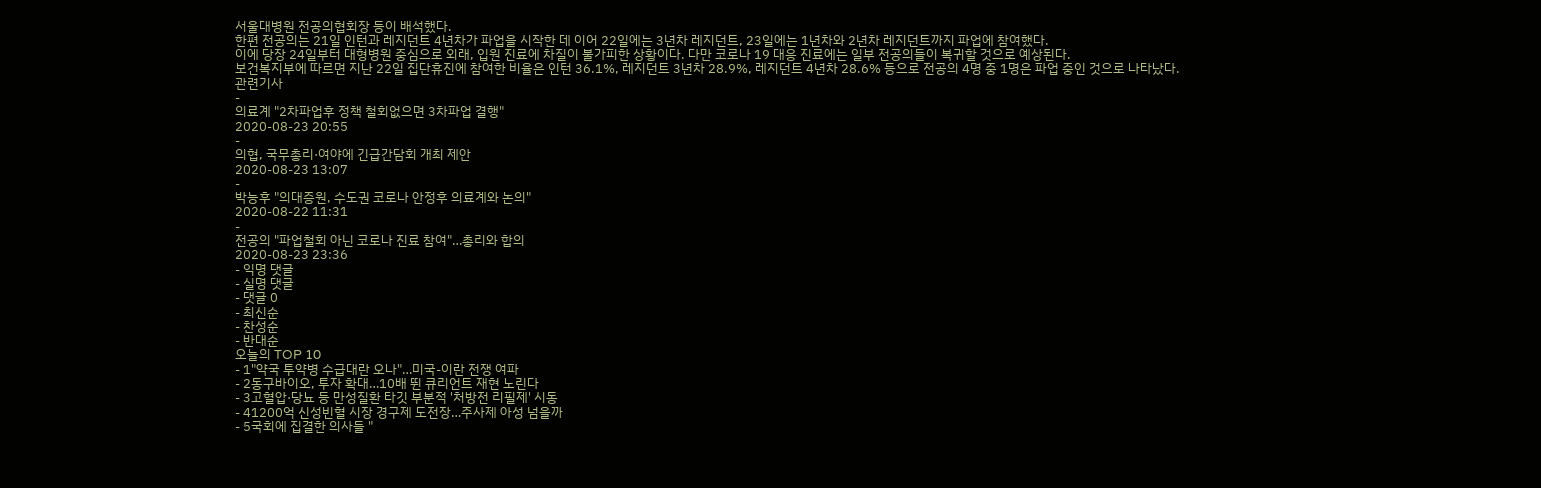서울대병원 전공의협회장 등이 배석했다.
한편 전공의는 21일 인턴과 레지던트 4년차가 파업을 시작한 데 이어 22일에는 3년차 레지던트, 23일에는 1년차와 2년차 레지던트까지 파업에 참여했다.
이에 당장 24일부터 대형병원 중심으로 외래, 입원 진료에 차질이 불가피한 상황이다. 다만 코로나 19 대응 진료에는 일부 전공의들이 복귀할 것으로 예상된다.
보건복지부에 따르면 지난 22일 집단휴진에 참여한 비율은 인턴 36.1%, 레지던트 3년차 28.9%, 레지던트 4년차 28.6% 등으로 전공의 4명 중 1명은 파업 중인 것으로 나타났다.
관련기사
-
의료계 "2차파업후 정책 철회없으면 3차파업 결행"
2020-08-23 20:55
-
의협, 국무총리·여야에 긴급간담회 개최 제안
2020-08-23 13:07
-
박능후 "의대증원, 수도권 코로나 안정후 의료계와 논의"
2020-08-22 11:31
-
전공의 "파업철회 아닌 코로나 진료 참여"…총리와 합의
2020-08-23 23:36
- 익명 댓글
- 실명 댓글
- 댓글 0
- 최신순
- 찬성순
- 반대순
오늘의 TOP 10
- 1"약국 투약병 수급대란 오나"…미국-이란 전쟁 여파
- 2동구바이오, 투자 확대…10배 뛴 큐리언트 재현 노린다
- 3고혈압·당뇨 등 만성질환 타깃 부분적 '처방전 리필제' 시동
- 41200억 신성빈혈 시장 경구제 도전장…주사제 아성 넘을까
- 5국회에 집결한 의사들 "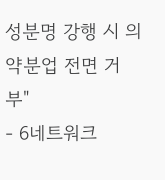성분명 강행 시 의약분업 전면 거부"
- 6네트워크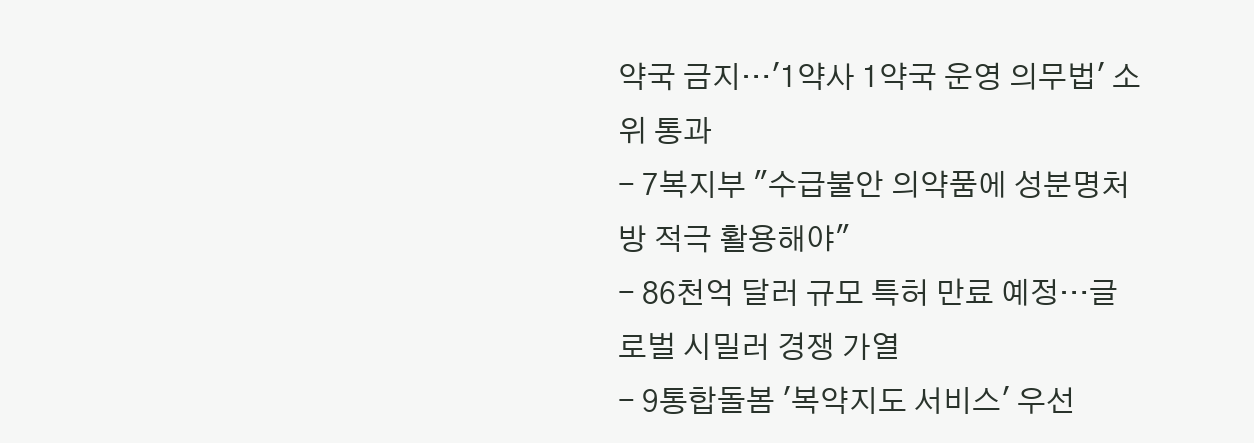약국 금지…'1약사 1약국 운영 의무법' 소위 통과
- 7복지부 "수급불안 의약품에 성분명처방 적극 활용해야"
- 86천억 달러 규모 특허 만료 예정…글로벌 시밀러 경쟁 가열
- 9통합돌봄 '복약지도 서비스' 우선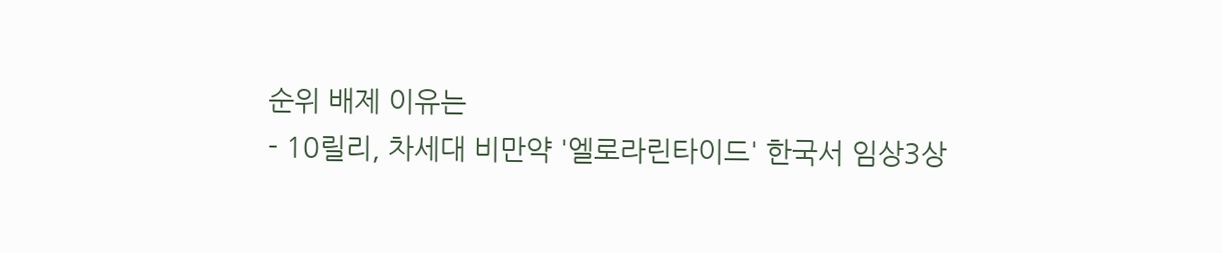순위 배제 이유는
- 10릴리, 차세대 비만약 '엘로라린타이드' 한국서 임상3상